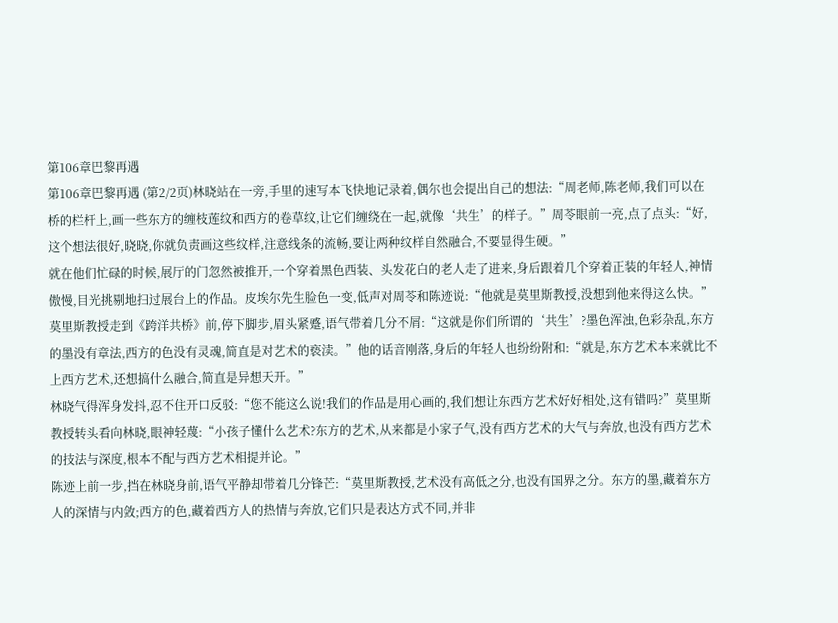第106章巴黎再遇
第106章巴黎再遇 (第2/2页)林晓站在一旁,手里的速写本飞快地记录着,偶尔也会提出自己的想法:“周老师,陈老师,我们可以在桥的栏杆上,画一些东方的缠枝莲纹和西方的卷草纹,让它们缠绕在一起,就像‘共生’的样子。”周苓眼前一亮,点了点头:“好,这个想法很好,晓晓,你就负责画这些纹样,注意线条的流畅,要让两种纹样自然融合,不要显得生硬。”
就在他们忙碌的时候,展厅的门忽然被推开,一个穿着黑色西装、头发花白的老人走了进来,身后跟着几个穿着正装的年轻人,神情傲慢,目光挑剔地扫过展台上的作品。皮埃尔先生脸色一变,低声对周苓和陈迹说:“他就是莫里斯教授,没想到他来得这么快。”
莫里斯教授走到《跨洋共桥》前,停下脚步,眉头紧蹙,语气带着几分不屑:“这就是你们所谓的‘共生’?墨色浑浊,色彩杂乱,东方的墨没有章法,西方的色没有灵魂,简直是对艺术的亵渎。”他的话音刚落,身后的年轻人也纷纷附和:“就是,东方艺术本来就比不上西方艺术,还想搞什么融合,简直是异想天开。”
林晓气得浑身发抖,忍不住开口反驳:“您不能这么说!我们的作品是用心画的,我们想让东西方艺术好好相处,这有错吗?”莫里斯教授转头看向林晓,眼神轻蔑:“小孩子懂什么艺术?东方的艺术,从来都是小家子气,没有西方艺术的大气与奔放,也没有西方艺术的技法与深度,根本不配与西方艺术相提并论。”
陈迹上前一步,挡在林晓身前,语气平静却带着几分锋芒:“莫里斯教授,艺术没有高低之分,也没有国界之分。东方的墨,藏着东方人的深情与内敛;西方的色,藏着西方人的热情与奔放,它们只是表达方式不同,并非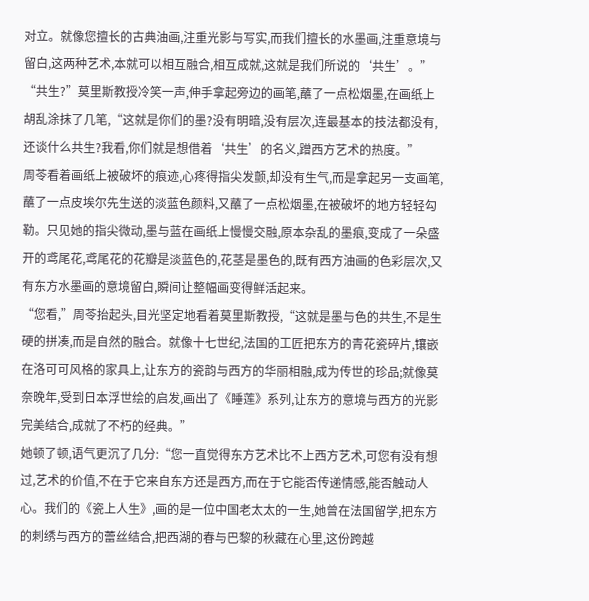对立。就像您擅长的古典油画,注重光影与写实,而我们擅长的水墨画,注重意境与留白,这两种艺术,本就可以相互融合,相互成就,这就是我们所说的‘共生’。”
“共生?”莫里斯教授冷笑一声,伸手拿起旁边的画笔,蘸了一点松烟墨,在画纸上胡乱涂抹了几笔,“这就是你们的墨?没有明暗,没有层次,连最基本的技法都没有,还谈什么共生?我看,你们就是想借着‘共生’的名义,蹭西方艺术的热度。”
周苓看着画纸上被破坏的痕迹,心疼得指尖发颤,却没有生气,而是拿起另一支画笔,蘸了一点皮埃尔先生送的淡蓝色颜料,又蘸了一点松烟墨,在被破坏的地方轻轻勾勒。只见她的指尖微动,墨与蓝在画纸上慢慢交融,原本杂乱的墨痕,变成了一朵盛开的鸢尾花,鸢尾花的花瓣是淡蓝色的,花茎是墨色的,既有西方油画的色彩层次,又有东方水墨画的意境留白,瞬间让整幅画变得鲜活起来。
“您看,”周苓抬起头,目光坚定地看着莫里斯教授,“这就是墨与色的共生,不是生硬的拼凑,而是自然的融合。就像十七世纪,法国的工匠把东方的青花瓷碎片,镶嵌在洛可可风格的家具上,让东方的瓷韵与西方的华丽相融,成为传世的珍品;就像莫奈晚年,受到日本浮世绘的启发,画出了《睡莲》系列,让东方的意境与西方的光影完美结合,成就了不朽的经典。”
她顿了顿,语气更沉了几分:“您一直觉得东方艺术比不上西方艺术,可您有没有想过,艺术的价值,不在于它来自东方还是西方,而在于它能否传递情感,能否触动人心。我们的《瓷上人生》,画的是一位中国老太太的一生,她曾在法国留学,把东方的刺绣与西方的蕾丝结合,把西湖的春与巴黎的秋藏在心里,这份跨越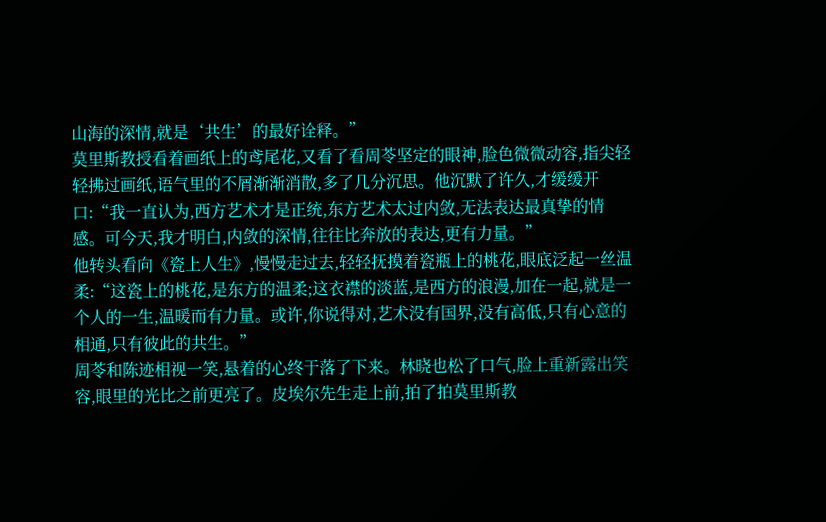山海的深情,就是‘共生’的最好诠释。”
莫里斯教授看着画纸上的鸢尾花,又看了看周苓坚定的眼神,脸色微微动容,指尖轻轻拂过画纸,语气里的不屑渐渐消散,多了几分沉思。他沉默了许久,才缓缓开口:“我一直认为,西方艺术才是正统,东方艺术太过内敛,无法表达最真挚的情感。可今天,我才明白,内敛的深情,往往比奔放的表达,更有力量。”
他转头看向《瓷上人生》,慢慢走过去,轻轻抚摸着瓷瓶上的桃花,眼底泛起一丝温柔:“这瓷上的桃花,是东方的温柔;这衣襟的淡蓝,是西方的浪漫,加在一起,就是一个人的一生,温暖而有力量。或许,你说得对,艺术没有国界,没有高低,只有心意的相通,只有彼此的共生。”
周苓和陈迹相视一笑,悬着的心终于落了下来。林晓也松了口气,脸上重新露出笑容,眼里的光比之前更亮了。皮埃尔先生走上前,拍了拍莫里斯教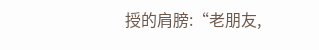授的肩膀:“老朋友,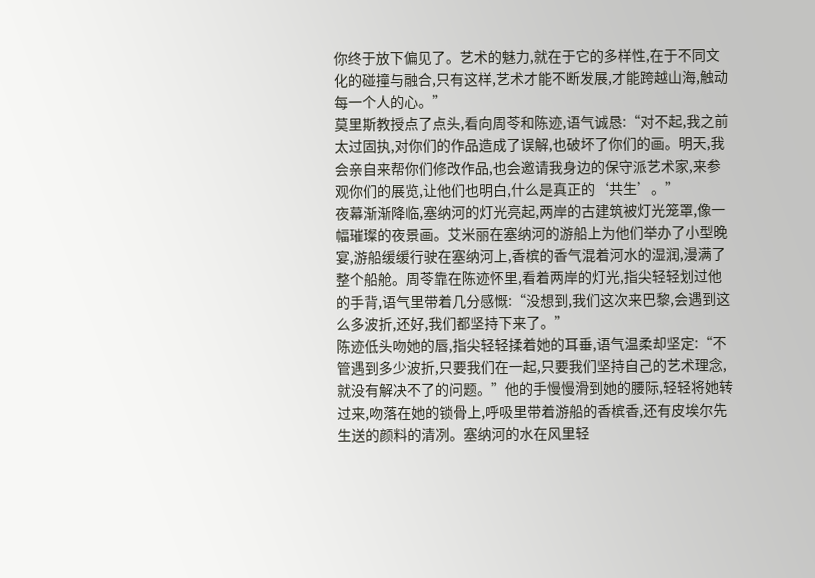你终于放下偏见了。艺术的魅力,就在于它的多样性,在于不同文化的碰撞与融合,只有这样,艺术才能不断发展,才能跨越山海,触动每一个人的心。”
莫里斯教授点了点头,看向周苓和陈迹,语气诚恳:“对不起,我之前太过固执,对你们的作品造成了误解,也破坏了你们的画。明天,我会亲自来帮你们修改作品,也会邀请我身边的保守派艺术家,来参观你们的展览,让他们也明白,什么是真正的‘共生’。”
夜幕渐渐降临,塞纳河的灯光亮起,两岸的古建筑被灯光笼罩,像一幅璀璨的夜景画。艾米丽在塞纳河的游船上为他们举办了小型晚宴,游船缓缓行驶在塞纳河上,香槟的香气混着河水的湿润,漫满了整个船舱。周苓靠在陈迹怀里,看着两岸的灯光,指尖轻轻划过他的手背,语气里带着几分感慨:“没想到,我们这次来巴黎,会遇到这么多波折,还好,我们都坚持下来了。”
陈迹低头吻她的唇,指尖轻轻揉着她的耳垂,语气温柔却坚定:“不管遇到多少波折,只要我们在一起,只要我们坚持自己的艺术理念,就没有解决不了的问题。”他的手慢慢滑到她的腰际,轻轻将她转过来,吻落在她的锁骨上,呼吸里带着游船的香槟香,还有皮埃尔先生送的颜料的清冽。塞纳河的水在风里轻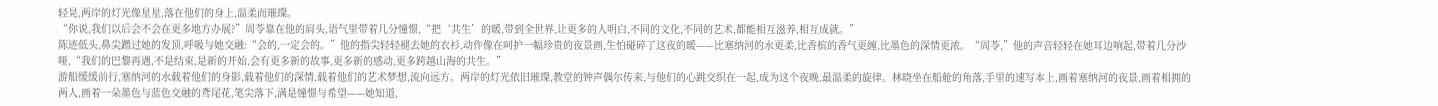轻晃,两岸的灯光像星星,落在他们的身上,温柔而璀璨。
“你说,我们以后会不会在更多地方办展?”周苓靠在他的肩头,语气里带着几分憧憬,“把‘共生’的暖,带到全世界,让更多的人明白,不同的文化,不同的艺术,都能相互滋养,相互成就。”
陈迹低头,鼻尖蹭过她的发顶,呼吸与她交融:“会的,一定会的。”他的指尖轻轻褪去她的衣衫,动作像在呵护一幅珍贵的夜景画,生怕碰碎了这夜的暖——比塞纳河的水更柔,比香槟的香气更缠,比墨色的深情更浓。“周苓,”他的声音轻轻在她耳边响起,带着几分沙哑,“我们的巴黎再遇,不是结束,是新的开始,会有更多新的故事,更多新的感动,更多跨越山海的共生。”
游船缓缓前行,塞纳河的水载着他们的身影,载着他们的深情,载着他们的艺术梦想,流向远方。两岸的灯光依旧璀璨,教堂的钟声偶尔传来,与他们的心跳交织在一起,成为这个夜晚,最温柔的旋律。林晓坐在船舱的角落,手里的速写本上,画着塞纳河的夜景,画着相拥的两人,画着一朵墨色与蓝色交融的鸢尾花,笔尖落下,满是憧憬与希望——她知道,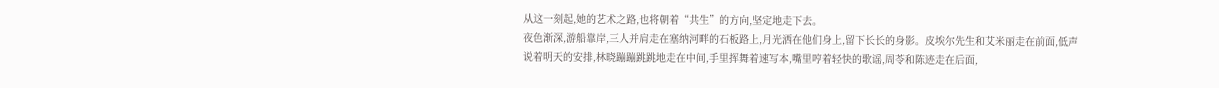从这一刻起,她的艺术之路,也将朝着“共生”的方向,坚定地走下去。
夜色渐深,游船靠岸,三人并肩走在塞纳河畔的石板路上,月光洒在他们身上,留下长长的身影。皮埃尔先生和艾米丽走在前面,低声说着明天的安排,林晓蹦蹦跳跳地走在中间,手里挥舞着速写本,嘴里哼着轻快的歌谣,周苓和陈迹走在后面,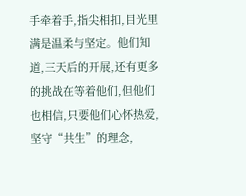手牵着手,指尖相扣,目光里满是温柔与坚定。他们知道,三天后的开展,还有更多的挑战在等着他们,但他们也相信,只要他们心怀热爱,坚守“共生”的理念,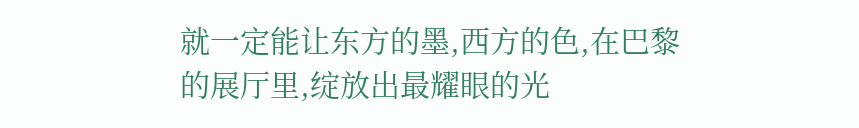就一定能让东方的墨,西方的色,在巴黎的展厅里,绽放出最耀眼的光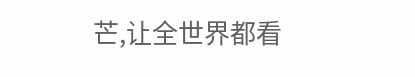芒,让全世界都看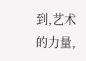到,艺术的力量,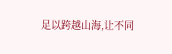足以跨越山海,让不同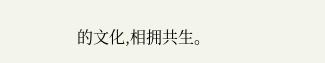的文化,相拥共生。